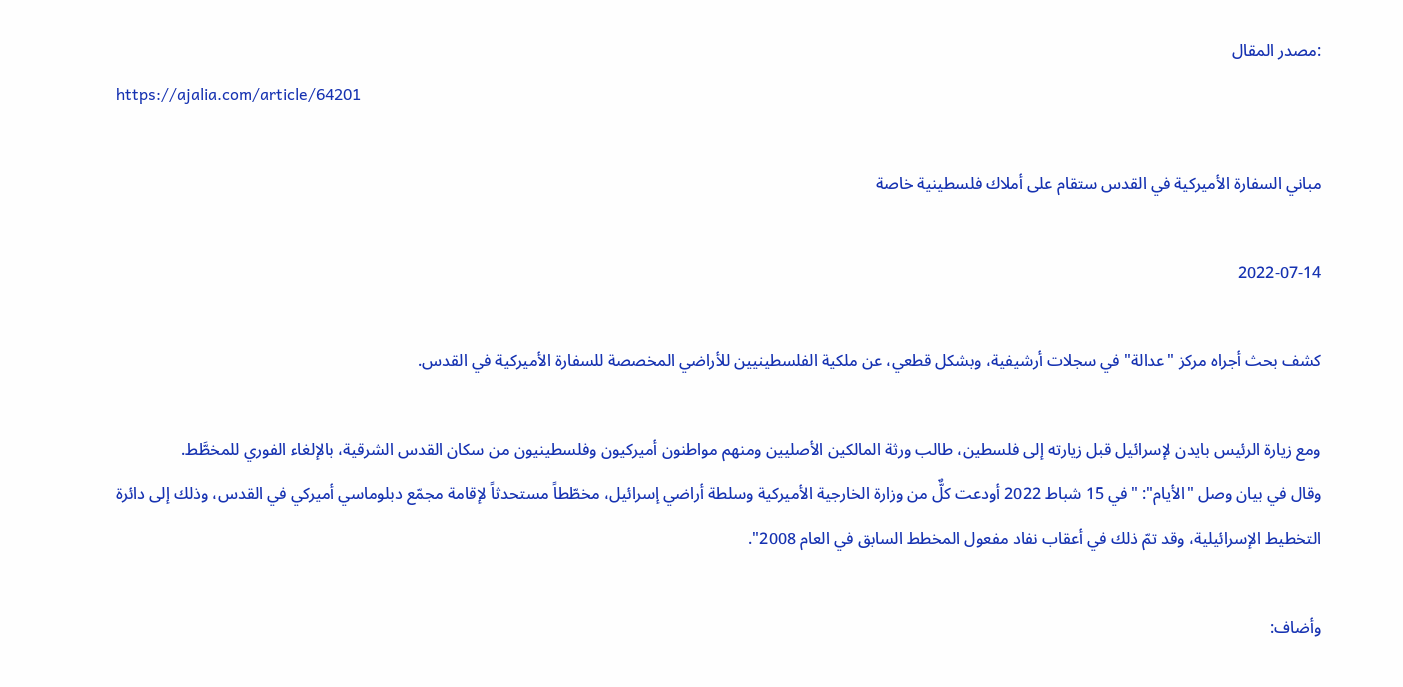:مصدر المقال
https://ajalia.com/article/64201

مباني السفارة الأميركية في القدس ستقام على أملاك فلسطينية خاصة

2022-07-14

كشف بحث أجراه مركز "عدالة" في سجلات أرشيفية، وبشكل قطعي، عن ملكية الفلسطينيين للأراضي المخصصة للسفارة الأميركية في القدس.

ومع زيارة الرئيس بايدن لإسرائيل قبل زيارته إلى فلسطين، طالب ورثة المالكين الأصليين ومنهم مواطنون أميركيون وفلسطينيون من سكان القدس الشرقية، بالإلغاء الفوري للمخطَّط.
وقال في بيان وصل "الأيام": "في 15 شباط 2022 أودعت كلٌّ من وزارة الخارجية الأميركية وسلطة أراضي إسرائيل، مخطّطاً مستحدثاً لإقامة مجمّع دبلوماسي أميركي في القدس، وذلك إلى دائرة التخطيط الإسرائيلية، وقد تمّ ذلك في أعقاب نفاد مفعول المخطط السابق في العام 2008".

وأضاف: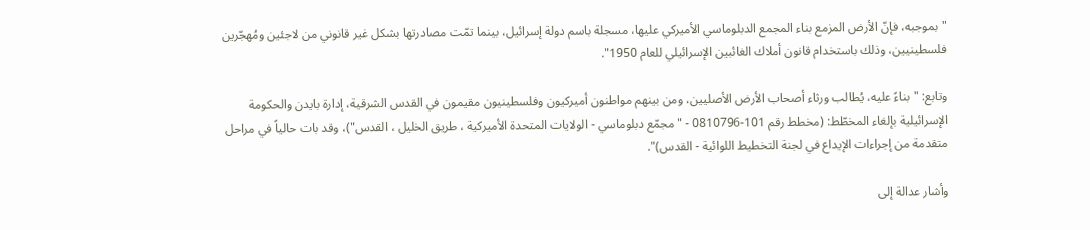"بموجبه، فإنّ الأرض المزمع بناء المجمع الدبلوماسي الأميركي عليها، مسجلة باسم دولة إسرائيل، بينما تمّت مصادرتها بشكل غير قانوني من لاجئين ومُهجّرين فلسطينيين، وذلك باستخدام قانون أملاك الغائبين الإسرائيلي للعام 1950".

وتابع: "بناءً عليه، يُطالب ورثاء أصحاب الأرض الأصليين، ومن بينهم مواطنون أميركيون وفلسطينيون مقيمون في القدس الشرقية، إدارة بايدن والحكومة الإسرائيلية بإلغاء المخطّط: (مخطط رقم 101-0810796 - "مجمّع دبلوماسي - الولايات المتحدة الأميركية ، طريق الخليل ، القدس")، وقد بات حالياً في مراحل متقدمة من إجراءات الإيداع في لجنة التخطيط اللوائية - القدس)".

وأشار عدالة إلى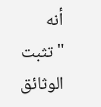أنه "تثبت الوثائق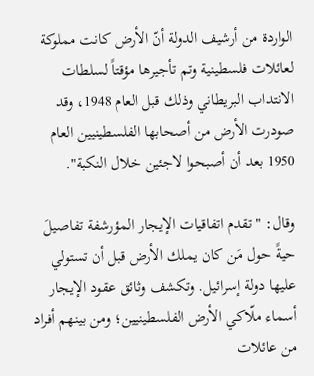الواردة من أرشيف الدولة أنّ الأرض كانت مملوكة لعائلات فلسطينية وتم تأجيرها مؤقتاً لسلطات الانتداب البريطاني وذلك قبل العام 1948، وقد صودرت الأرض من أصحابها الفلسطينيين العام 1950 بعد أن أصبحوا لاجئين خلال النكبة".

وقال: "تقدم اتفاقيات الإيجار المؤرشفة تفاصيلَ حيةً حول مَن كان يملك الأرض قبل أن تستولي عليها دولة إسرائيل. وتكشف وثائق عقود الإيجار أسماء ملّاكي الأرض الفلسطينيين؛ ومن بينهم أفراد من عائلات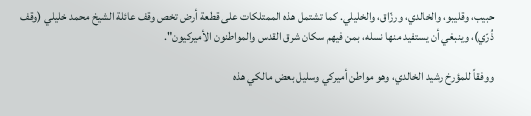حبيب، وقليبو، والخالدي، ورزّاق، والخليلي. كما تشتمل هذه الممتلكات على قطعة أرض تخص وقف عائلة الشيخ محمد خليلي (وقف ذُرّي)، وينبغي أن يستفيد منها نسله، بمن فيهم سكان شرق القدس والمواطنون الأميركيون".

ووفقاً للمؤرخ رشيد الخالدي، وهو مواطن أميركي وسليل بعض مالكي هذه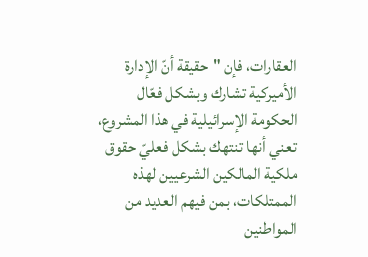العقارات، فإن "حقيقة أنّ الإدارة الأميركية تشارك وبشكل فعّال الحكومة الإسرائيلية في هذا المشروع، تعني أنها تنتهك بشكل فعليّ حقوق ملكية المالكين الشرعيين لهذه الممتلكات، بمن فيهم العديد من المواطنين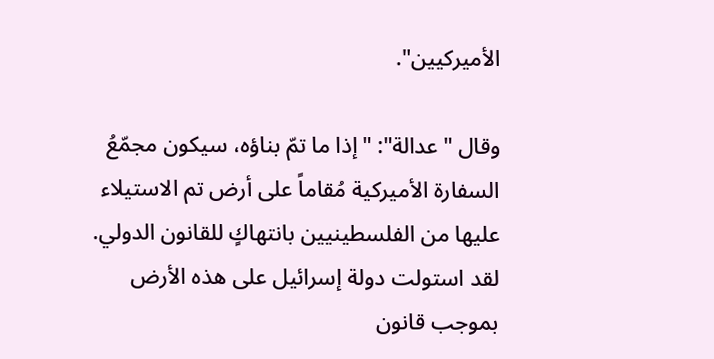الأميركيين".

وقال "عدالة": "إذا ما تمّ بناؤه، سيكون مجمّعُ السفارة الأميركية مُقاماً على أرض تم الاستيلاء عليها من الفلسطينيين بانتهاكٍ للقانون الدولي. لقد استولت دولة إسرائيل على هذه الأرض بموجب قانون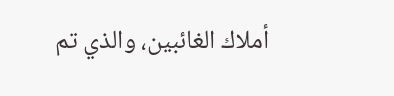أملاك الغائبين، والذي تم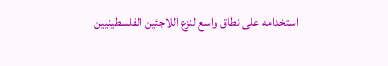استخدامه على نطاق واسع لنزع اللاجئين الفلسطينيين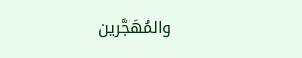والمُهَجَّرين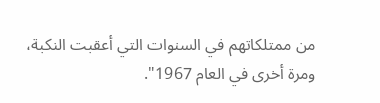من ممتلكاتهم في السنوات التي أعقبت النكبة، ومرة أخرى في العام 1967".